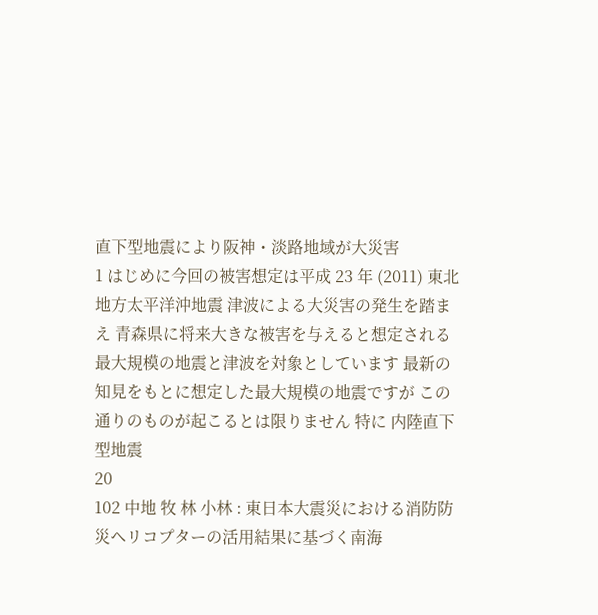直下型地震により阪神・淡路地域が大災害
1 はじめに今回の被害想定は平成 23 年 (2011) 東北地方太平洋沖地震 津波による大災害の発生を踏まえ 青森県に将来大きな被害を与えると想定される最大規模の地震と津波を対象としています 最新の知見をもとに想定した最大規模の地震ですが この通りのものが起こるとは限りません 特に 内陸直下型地震
20
102 中地 牧 林 小林 : 東日本大震災における消防防災ヘリコプターの活用結果に基づく南海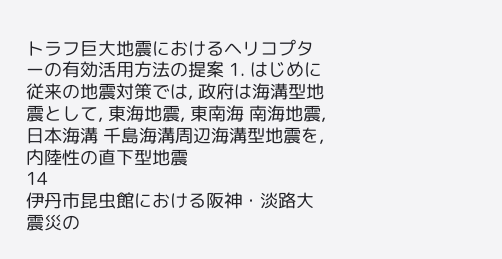トラフ巨大地震におけるヘリコプターの有効活用方法の提案 1. はじめに従来の地震対策では, 政府は海溝型地震として, 東海地震, 東南海 南海地震, 日本海溝 千島海溝周辺海溝型地震を, 内陸性の直下型地震
14
伊丹市昆虫館における阪神・淡路大震災の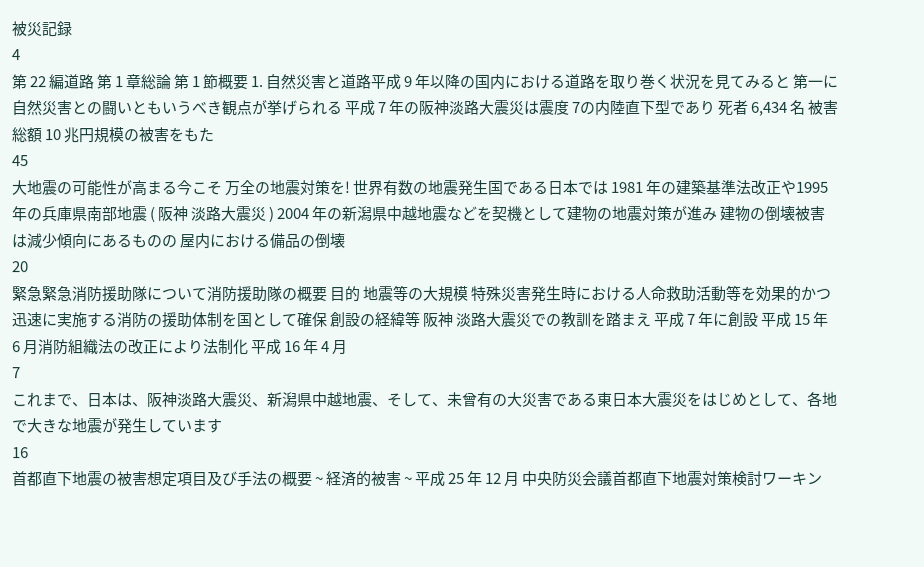被災記録
4
第 22 編道路 第 1 章総論 第 1 節概要 1. 自然災害と道路平成 9 年以降の国内における道路を取り巻く状況を見てみると 第一に自然災害との闘いともいうべき観点が挙げられる 平成 7 年の阪神淡路大震災は震度 7の内陸直下型であり 死者 6,434 名 被害総額 10 兆円規模の被害をもた
45
大地震の可能性が高まる今こそ 万全の地震対策を! 世界有数の地震発生国である日本では 1981 年の建築基準法改正や1995 年の兵庫県南部地震 ( 阪神 淡路大震災 ) 2004 年の新潟県中越地震などを契機として建物の地震対策が進み 建物の倒壊被害は減少傾向にあるものの 屋内における備品の倒壊
20
緊急緊急消防援助隊について消防援助隊の概要 目的 地震等の大規模 特殊災害発生時における人命救助活動等を効果的かつ迅速に実施する消防の援助体制を国として確保 創設の経緯等 阪神 淡路大震災での教訓を踏まえ 平成 7 年に創設 平成 15 年 6 月消防組織法の改正により法制化 平成 16 年 4 月
7
これまで、日本は、阪神淡路大震災、新潟県中越地震、そして、未曾有の大災害である東日本大震災をはじめとして、各地で大きな地震が発生しています
16
首都直下地震の被害想定項目及び手法の概要 ~ 経済的被害 ~ 平成 25 年 12 月 中央防災会議首都直下地震対策検討ワーキン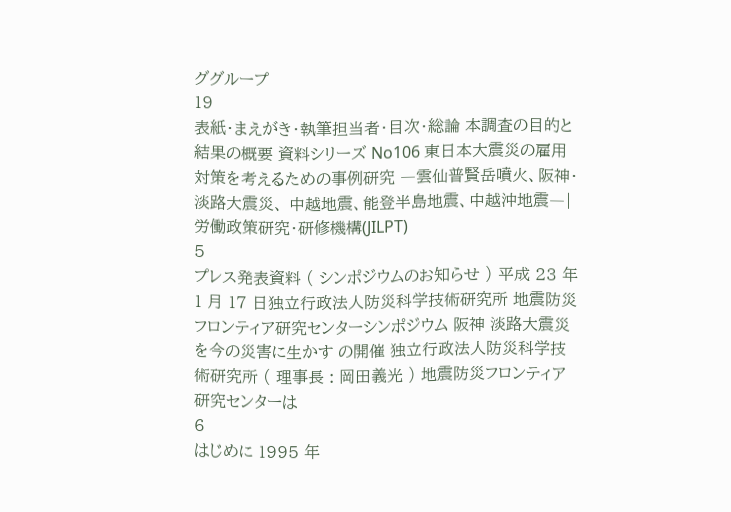ググループ
19
表紙・まえがき・執筆担当者・目次・総論 本調査の目的と結果の概要 資料シリーズ No106 東日本大震災の雇用対策を考えるための事例研究 ―雲仙普賢岳噴火、阪神・淡路大震災、 中越地震、能登半島地震、中越沖地震―|労働政策研究・研修機構(JILPT)
5
プレス発表資料 ( シンポジウムのお知らせ ) 平成 23 年 1 月 17 日独立行政法人防災科学技術研究所 地震防災フロンティア研究センターシンポジウム 阪神 淡路大震災を今の災害に生かす の開催 独立行政法人防災科学技術研究所 ( 理事長 : 岡田義光 ) 地震防災フロンティア研究センターは
6
はじめに 1995 年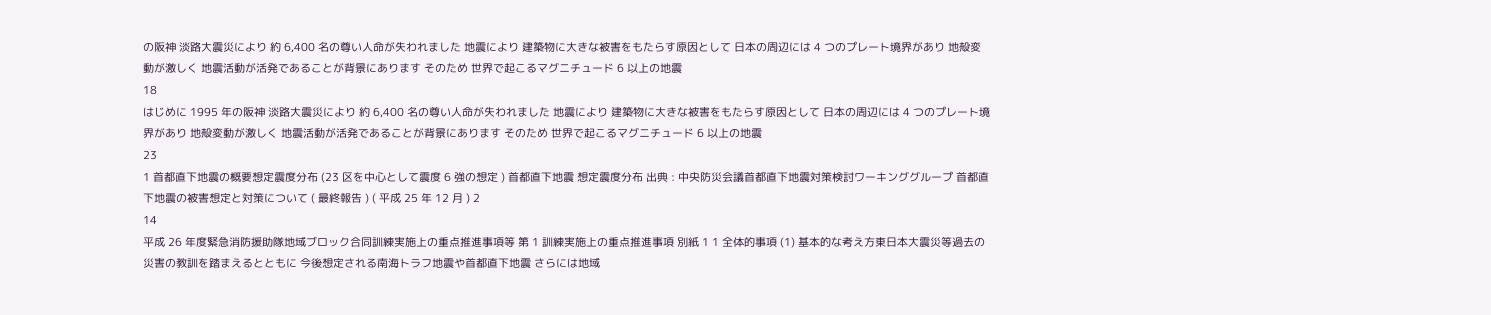の阪神 淡路大震災により 約 6,400 名の尊い人命が失われました 地震により 建築物に大きな被害をもたらす原因として 日本の周辺には 4 つのプレート境界があり 地殻変動が激しく 地震活動が活発であることが背景にあります そのため 世界で起こるマグニチュード 6 以上の地震
18
はじめに 1995 年の阪神 淡路大震災により 約 6,400 名の尊い人命が失われました 地震により 建築物に大きな被害をもたらす原因として 日本の周辺には 4 つのプレート境界があり 地殻変動が激しく 地震活動が活発であることが背景にあります そのため 世界で起こるマグニチュード 6 以上の地震
23
1 首都直下地震の概要想定震度分布 (23 区を中心として震度 6 強の想定 ) 首都直下地震 想定震度分布 出典 : 中央防災会議首都直下地震対策検討ワーキンググループ 首都直下地震の被害想定と対策について ( 最終報告 ) ( 平成 25 年 12 月 ) 2
14
平成 26 年度緊急消防援助隊地域ブロック合同訓練実施上の重点推進事項等 第 1 訓練実施上の重点推進事項 別紙 1 1 全体的事項 (1) 基本的な考え方東日本大震災等過去の災害の教訓を踏まえるとともに 今後想定される南海トラフ地震や首都直下地震 さらには地域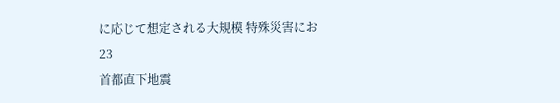に応じて想定される大規模 特殊災害にお
23
首都直下地震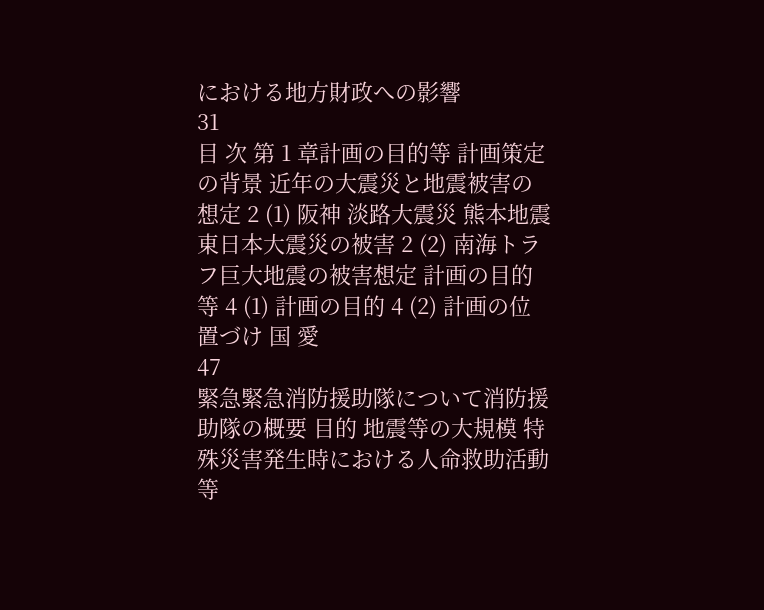における地方財政への影響
31
目 次 第 1 章計画の目的等 計画策定の背景 近年の大震災と地震被害の想定 2 (1) 阪神 淡路大震災 熊本地震 東日本大震災の被害 2 (2) 南海トラフ巨大地震の被害想定 計画の目的等 4 (1) 計画の目的 4 (2) 計画の位置づけ 国 愛
47
緊急緊急消防援助隊について消防援助隊の概要 目的 地震等の大規模 特殊災害発生時における人命救助活動等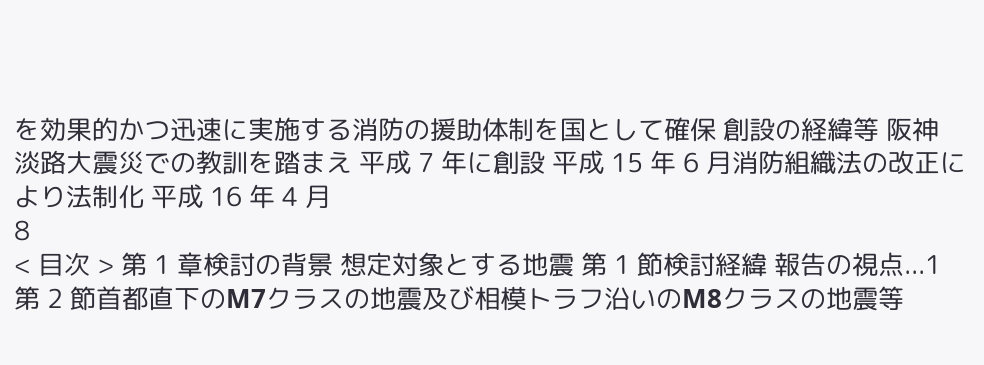を効果的かつ迅速に実施する消防の援助体制を国として確保 創設の経緯等 阪神 淡路大震災での教訓を踏まえ 平成 7 年に創設 平成 15 年 6 月消防組織法の改正により法制化 平成 16 年 4 月
8
< 目次 > 第 1 章検討の背景 想定対象とする地震 第 1 節検討経緯 報告の視点...1 第 2 節首都直下のM7クラスの地震及び相模トラフ沿いのM8クラスの地震等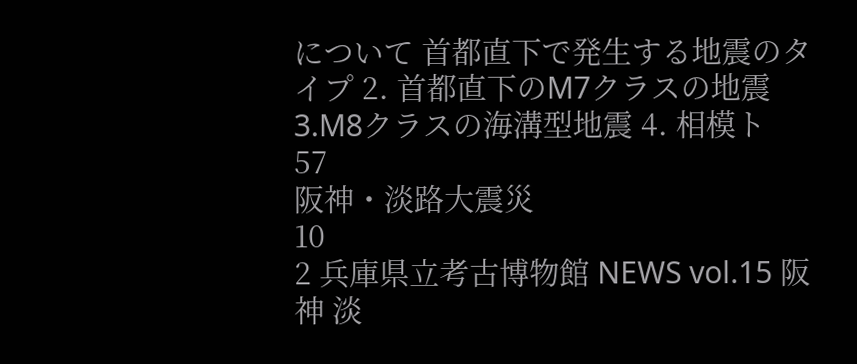について 首都直下で発生する地震のタイプ 2. 首都直下のM7クラスの地震 3.M8クラスの海溝型地震 4. 相模ト
57
阪神・淡路大震災
10
2 兵庫県立考古博物館 NEWS vol.15 阪神 淡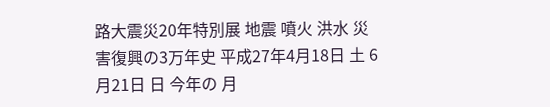路大震災20年特別展 地震 噴火 洪水 災害復興の3万年史 平成27年4月18日 土 6月21日 日 今年の 月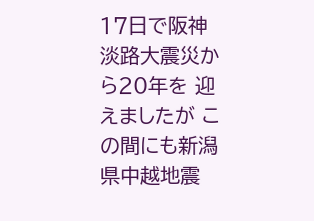17日で阪神 淡路大震災から20年を 迎えましたが この間にも新潟県中越地震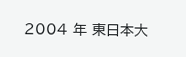2004 年 東日本大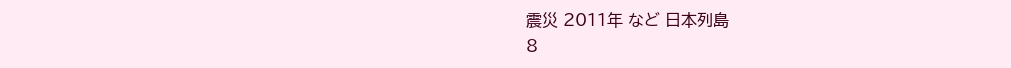震災 2011年 など 日本列島
8